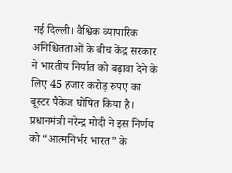नई दिल्ली। वैश्विक व्यापारिक अनिश्चितताओं के बीच केंद्र सरकार ने भारतीय निर्यात को बढ़ावा देने के लिए 45 हजार करोड़ रुपए का बूस्टर पैकेज घोषित किया है। प्रधानमंत्री नरेन्द्र मोदी ने इस निर्णय को “आत्मनिर्भर भारत” के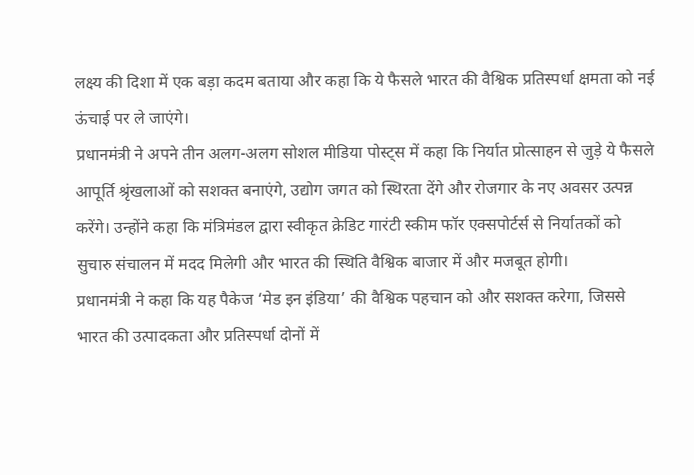लक्ष्य की दिशा में एक बड़ा कदम बताया और कहा कि ये फैसले भारत की वैश्विक प्रतिस्पर्धा क्षमता को नई ऊंचाई पर ले जाएंगे।
प्रधानमंत्री ने अपने तीन अलग-अलग सोशल मीडिया पोस्ट्स में कहा कि निर्यात प्रोत्साहन से जुड़े ये फैसले आपूर्ति श्रृंखलाओं को सशक्त बनाएंगे, उद्योग जगत को स्थिरता देंगे और रोजगार के नए अवसर उत्पन्न करेंगे। उन्होंने कहा कि मंत्रिमंडल द्वारा स्वीकृत क्रेडिट गारंटी स्कीम फॉर एक्सपोर्टर्स से निर्यातकों को सुचारु संचालन में मदद मिलेगी और भारत की स्थिति वैश्विक बाजार में और मजबूत होगी।
प्रधानमंत्री ने कहा कि यह पैकेज ‘मेड इन इंडिया’ की वैश्विक पहचान को और सशक्त करेगा, जिससे भारत की उत्पादकता और प्रतिस्पर्धा दोनों में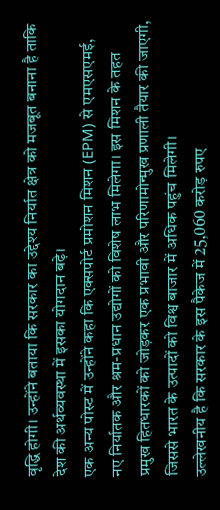वृद्धि होगी। उन्होंने बताया कि सरकार का उद्देश्य निर्यात क्षेत्र को मजबूत बनाना है ताकि देश की अर्थव्यवस्था में इसका योगदान बढ़े।
एक अन्य पोस्ट में उन्होंने कहा कि एक्सपोर्ट प्रमोशन मिशन (EPM) से एमएसएमई, नए निर्यातक और श्रम-प्रधान उद्योगों को विशेष लाभ मिलेगा। इस मिशन के तहत प्रमुख हितधारकों को जोड़कर एक प्रभावी और परिणामोन्मुख प्रणाली तैयार की जाएगी, जिससे भारत के उत्पादों को विश्व बाजार में अधिक पहुंच मिलेगी।
उल्लेखनीय है कि सरकार के इस पैकेज में 25,060 करोड़ रुपए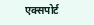एक्सपोर्ट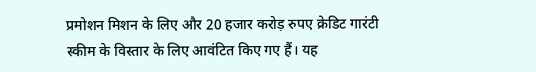प्रमोशन मिशन के लिए और 20 हजार करोड़ रुपए क्रेडिट गारंटी स्कीम के विस्तार के लिए आवंटित किए गए हैं। यह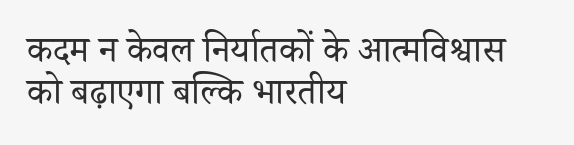कदम न केवल निर्यातकों के आत्मविश्वास को बढ़ाएगा बल्कि भारतीय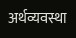अर्थव्यवस्था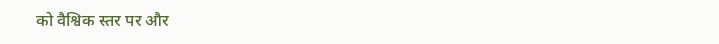को वैश्विक स्तर पर और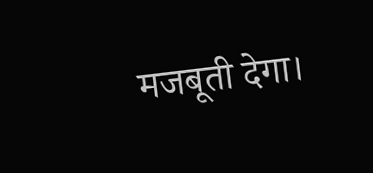मजबूती देगा।